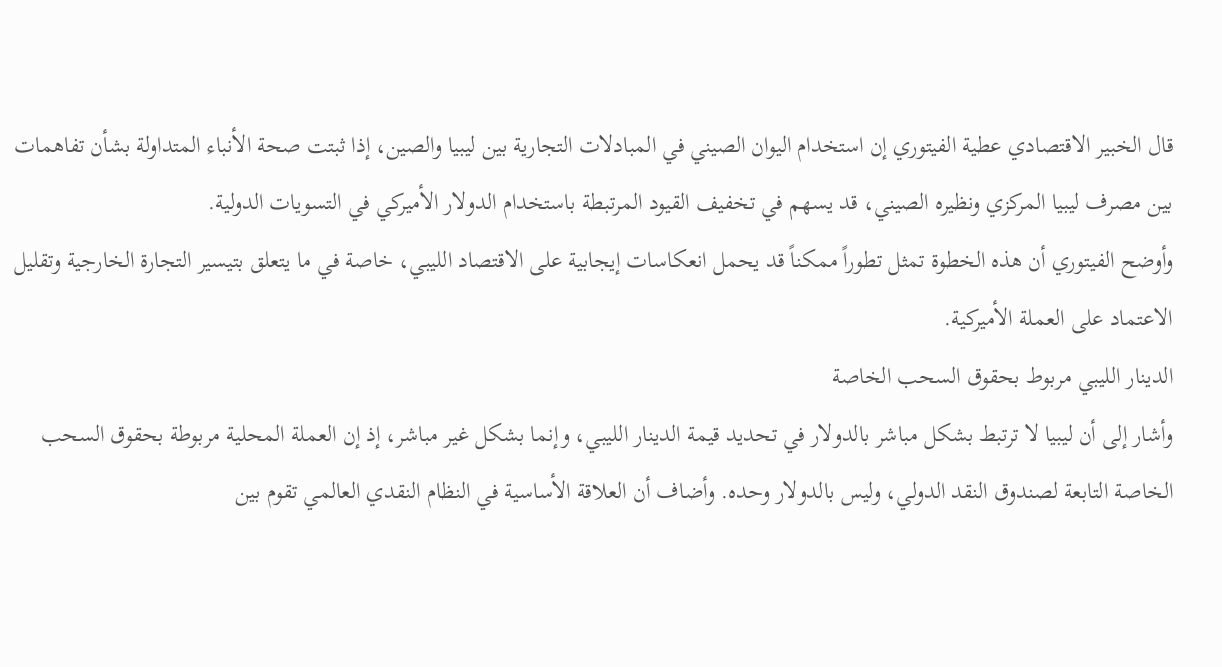قال الخبير الاقتصادي عطية الفيتوري إن استخدام اليوان الصيني في المبادلات التجارية بين ليبيا والصين، إذا ثبتت صحة الأنباء المتداولة بشأن تفاهمات بين مصرف ليبيا المركزي ونظيره الصيني، قد يسهم في تخفيف القيود المرتبطة باستخدام الدولار الأميركي في التسويات الدولية.
وأوضح الفيتوري أن هذه الخطوة تمثل تطوراً ممكناً قد يحمل انعكاسات إيجابية على الاقتصاد الليبي، خاصة في ما يتعلق بتيسير التجارة الخارجية وتقليل الاعتماد على العملة الأميركية.
الدينار الليبي مربوط بحقوق السحب الخاصة
وأشار إلى أن ليبيا لا ترتبط بشكل مباشر بالدولار في تحديد قيمة الدينار الليبي، وإنما بشكل غير مباشر، إذ إن العملة المحلية مربوطة بحقوق السحب الخاصة التابعة لصندوق النقد الدولي، وليس بالدولار وحده. وأضاف أن العلاقة الأساسية في النظام النقدي العالمي تقوم بين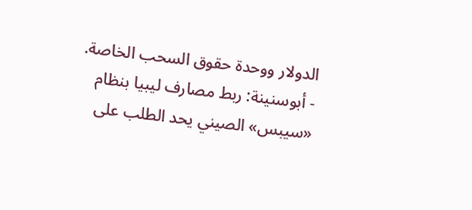الدولار ووحدة حقوق السحب الخاصة.
- أبوسنينة: ربط مصارف ليبيا بنظام «سيبس» الصيني يحد الطلب على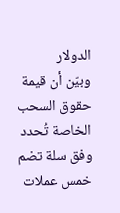الدولار
وبيّن أن قيمة حقوق السحب الخاصة تُحدد وفق سلة تضم خمس عملات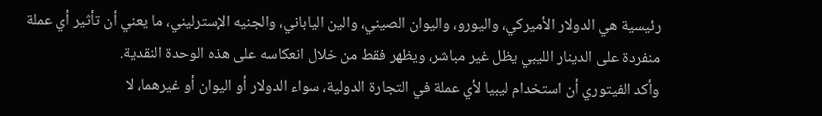رئيسية هي الدولار الأميركي، واليورو، واليوان الصيني، والين الياباني، والجنيه الإسترليني، ما يعني أن تأثير أي عملة منفردة على الدينار الليبي يظل غير مباشر، ويظهر فقط من خلال انعكاسه على هذه الوحدة النقدية.
وأكد الفيتوري أن استخدام ليبيا لأي عملة في التجارة الدولية، سواء الدولار أو اليوان أو غيرهما، لا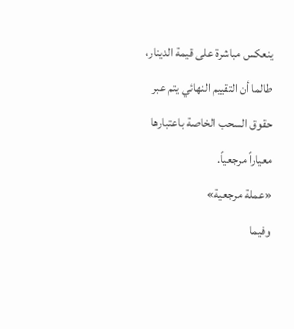ينعكس مباشرة على قيمة الدينار، طالما أن التقييم النهائي يتم عبر حقوق السحب الخاصة باعتبارها معياراً مرجعياً.
«عملة مرجعية»
وفيما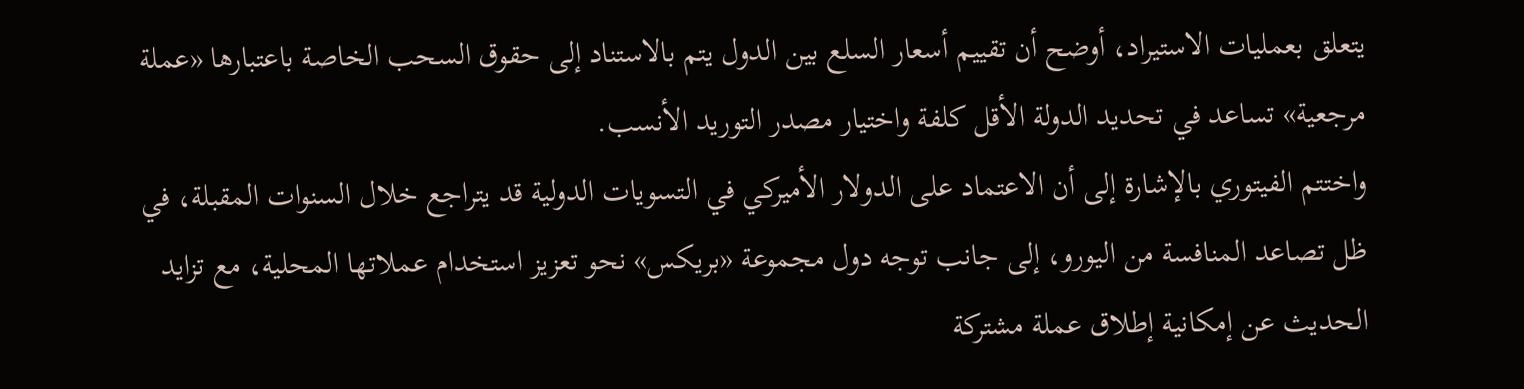يتعلق بعمليات الاستيراد، أوضح أن تقييم أسعار السلع بين الدول يتم بالاستناد إلى حقوق السحب الخاصة باعتبارها «عملة مرجعية» تساعد في تحديد الدولة الأقل كلفة واختيار مصدر التوريد الأنسب.
واختتم الفيتوري بالإشارة إلى أن الاعتماد على الدولار الأميركي في التسويات الدولية قد يتراجع خلال السنوات المقبلة، في ظل تصاعد المنافسة من اليورو، إلى جانب توجه دول مجموعة «بريكس» نحو تعزيز استخدام عملاتها المحلية، مع تزايد الحديث عن إمكانية إطلاق عملة مشتركة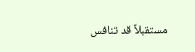مستقبلاً قد تنافس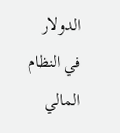الدولار في النظام المالي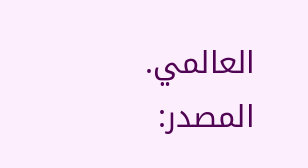العالمي.
المصدر: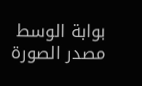بوابة الوسط
مصدر الصورة